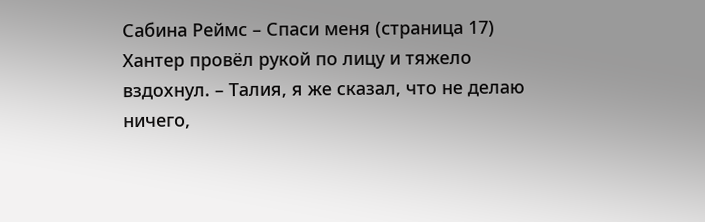Сабина Реймс – Спаси меня (страница 17)
Хантер провёл рукой по лицу и тяжело вздохнул. – Талия, я же сказал, что не делаю ничего,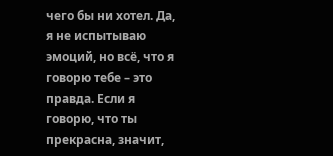чего бы ни хотел. Да, я не испытываю эмоций, но всё, что я говорю тебе – это правда. Если я говорю, что ты прекрасна, значит,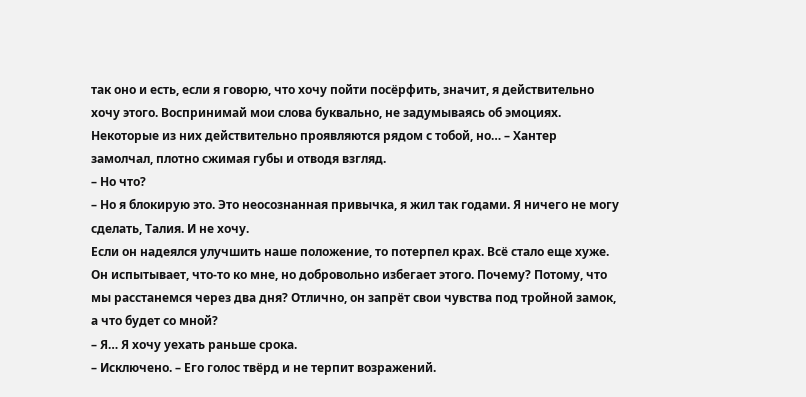так оно и есть, если я говорю, что хочу пойти посёрфить, значит, я действительно хочу этого. Воспринимай мои слова буквально, не задумываясь об эмоциях. Некоторые из них действительно проявляются рядом с тобой, но… – Хантер замолчал, плотно сжимая губы и отводя взгляд.
– Но что?
– Но я блокирую это. Это неосознанная привычка, я жил так годами. Я ничего не могу сделать, Талия. И не хочу.
Если он надеялся улучшить наше положение, то потерпел крах. Всё стало еще хуже. Он испытывает, что-то ко мне, но добровольно избегает этого. Почему? Потому, что мы расстанемся через два дня? Отлично, он запрёт свои чувства под тройной замок, а что будет со мной?
– Я… Я хочу уехать раньше срока.
– Исключено. – Его голос твёрд и не терпит возражений.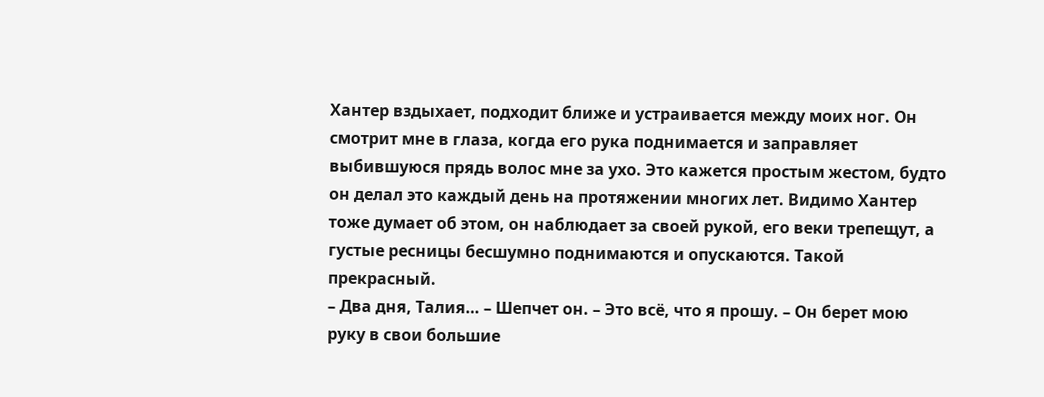Хантер вздыхает, подходит ближе и устраивается между моих ног. Он смотрит мне в глаза, когда его рука поднимается и заправляет выбившуюся прядь волос мне за ухо. Это кажется простым жестом, будто он делал это каждый день на протяжении многих лет. Видимо Хантер тоже думает об этом, он наблюдает за своей рукой, его веки трепещут, а густые ресницы бесшумно поднимаются и опускаются. Такой прекрасный.
– Два дня, Талия… – Шепчет он. – Это всё, что я прошу. – Он берет мою руку в свои большие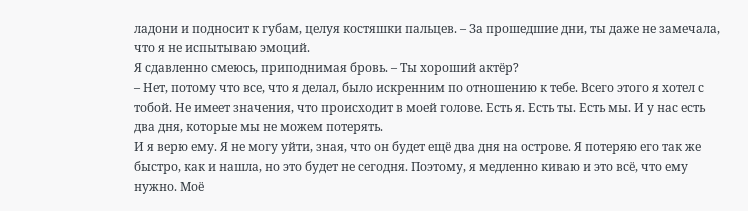ладони и подносит к губам, целуя костяшки пальцев. – За прошедшие дни, ты даже не замечала, что я не испытываю эмоций.
Я сдавленно смеюсь, приподнимая бровь. – Ты хороший актёр?
– Нет, потому что все, что я делал, было искренним по отношению к тебе. Всего этого я хотел с тобой. Не имеет значения, что происходит в моей голове. Есть я. Есть ты. Есть мы. И у нас есть два дня, которые мы не можем потерять.
И я верю ему. Я не могу уйти, зная, что он будет ещё два дня на острове. Я потеряю его так же быстро, как и нашла, но это будет не сегодня. Поэтому, я медленно киваю и это всё, что ему нужно. Моё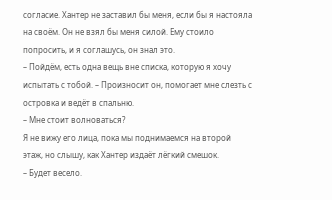согласие. Хантер не заставил бы меня, если бы я настояла на своём. Он не взял бы меня силой. Ему стоило попросить, и я соглашусь, он знал это.
– Пойдём, есть одна вещь вне списка, которую я хочу испытать с тобой. – Произносит он, помогает мне слезть с островка и ведёт в спальню.
– Мне стоит волноваться?
Я не вижу его лица, пока мы поднимаемся на второй этаж, но слышу, как Хантер издаёт лёгкий смешок.
– Будет весело.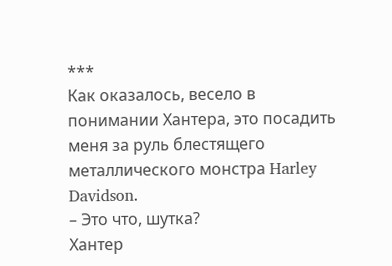***
Как оказалось, весело в понимании Хантера, это посадить меня за руль блестящего металлического монстра Harley Davidson.
– Это что, шутка?
Хантер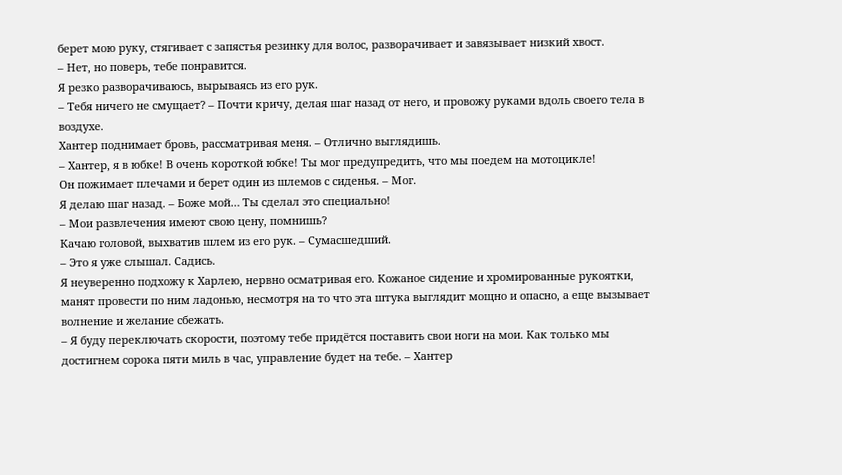берет мою руку, стягивает с запястья резинку для волос, разворачивает и завязывает низкий хвост.
– Нет, но поверь, тебе понравится.
Я резко разворачиваюсь, вырываясь из его рук.
– Тебя ничего не смущает? – Почти кричу, делая шаг назад от него, и провожу руками вдоль своего тела в воздухе.
Хантер поднимает бровь, рассматривая меня. – Отлично выглядишь.
– Хантер, я в юбке! В очень короткой юбке! Ты мог предупредить, что мы поедем на мотоцикле!
Он пожимает плечами и берет один из шлемов с сиденья. – Мог.
Я делаю шаг назад. – Боже мой… Ты сделал это специально!
– Мои развлечения имеют свою цену, помнишь?
Качаю головой, выхватив шлем из его рук. – Сумасшедший.
– Это я уже слышал. Садись.
Я неуверенно подхожу к Харлею, нервно осматривая его. Кожаное сидение и хромированные рукоятки, манят провести по ним ладонью, несмотря на то что эта штука выглядит мощно и опасно, а еще вызывает волнение и желание сбежать.
– Я буду переключать скорости, поэтому тебе придётся поставить свои ноги на мои. Как только мы достигнем сорока пяти миль в час, управление будет на тебе. – Хантер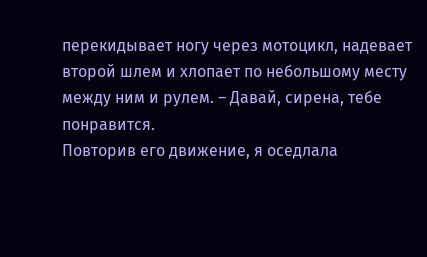перекидывает ногу через мотоцикл, надевает второй шлем и хлопает по небольшому месту между ним и рулем. – Давай, сирена, тебе понравится.
Повторив его движение, я оседлала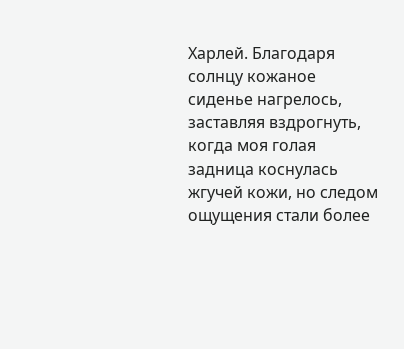Харлей. Благодаря солнцу кожаное сиденье нагрелось, заставляя вздрогнуть, когда моя голая задница коснулась жгучей кожи, но следом ощущения стали более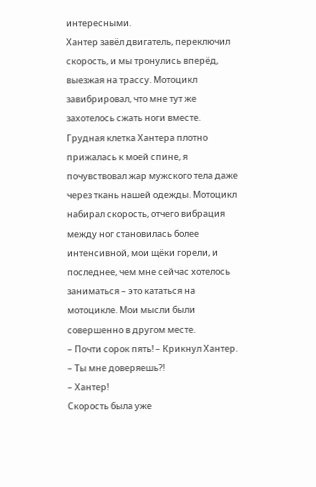интересными.
Хантер завёл двигатель, переключил скорость, и мы тронулись вперёд, выезжая на трассу. Мотоцикл завибрировал, что мне тут же захотелось сжать ноги вместе.
Грудная клетка Хантера плотно прижалась к моей спине, я почувствовал жар мужского тела даже через ткань нашей одежды. Мотоцикл набирал скорость, отчего вибрация между ног становилась более интенсивной, мои щёки горели, и последнее, чем мне сейчас хотелось заниматься – это кататься на мотоцикле. Мои мысли были совершенно в другом месте.
– Почти сорок пять! – Крикнул Хантер. – Ты мне доверяешь?!
– Хантер!
Скорость была уже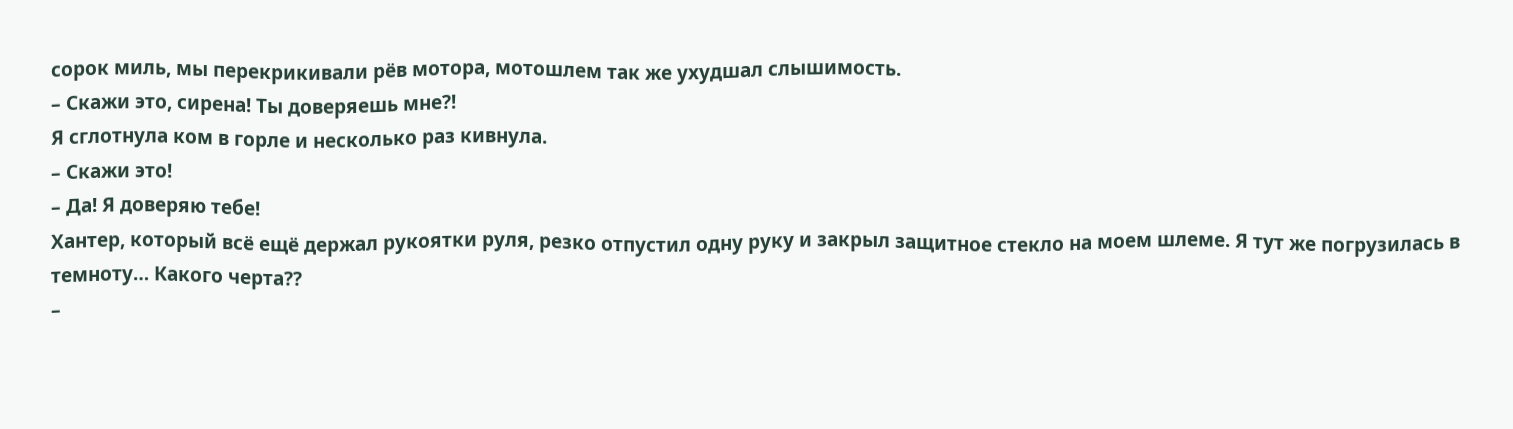сорок миль, мы перекрикивали рёв мотора, мотошлем так же ухудшал слышимость.
– Скажи это, сирена! Ты доверяешь мне?!
Я сглотнула ком в горле и несколько раз кивнула.
– Скажи это!
– Да! Я доверяю тебе!
Хантер, который всё ещё держал рукоятки руля, резко отпустил одну руку и закрыл защитное стекло на моем шлеме. Я тут же погрузилась в темноту… Какого черта??
–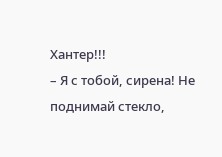Хантер!!!
– Я с тобой, сирена! Не поднимай стекло,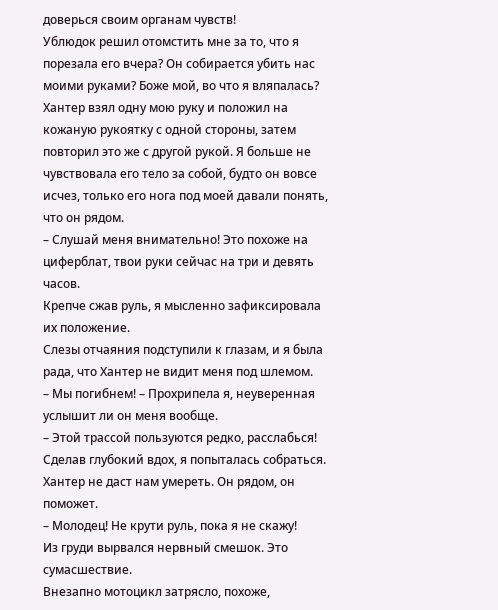доверься своим органам чувств!
Ублюдок решил отомстить мне за то, что я порезала его вчера? Он собирается убить нас моими руками? Боже мой, во что я вляпалась?
Хантер взял одну мою руку и положил на кожаную рукоятку с одной стороны, затем повторил это же с другой рукой. Я больше не чувствовала его тело за собой, будто он вовсе исчез, только его нога под моей давали понять, что он рядом.
– Слушай меня внимательно! Это похоже на циферблат, твои руки сейчас на три и девять часов.
Крепче сжав руль, я мысленно зафиксировала их положение.
Слезы отчаяния подступили к глазам, и я была рада, что Хантер не видит меня под шлемом.
– Мы погибнем! – Прохрипела я, неуверенная услышит ли он меня вообще.
– Этой трассой пользуются редко, расслабься!
Сделав глубокий вдох, я попыталась собраться. Хантер не даст нам умереть. Он рядом, он поможет.
– Молодец! Не крути руль, пока я не скажу!
Из груди вырвался нервный смешок. Это сумасшествие.
Внезапно мотоцикл затрясло, похоже,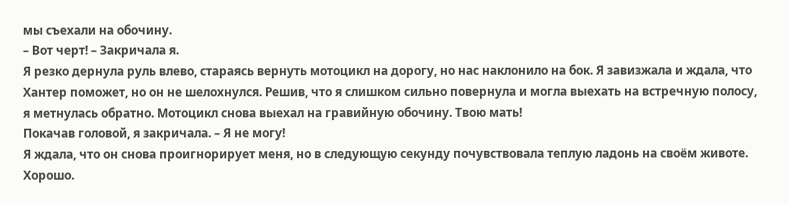мы съехали на обочину.
– Вот черт! – Закричала я.
Я резко дернула руль влево, стараясь вернуть мотоцикл на дорогу, но нас наклонило на бок. Я завизжала и ждала, что Хантер поможет, но он не шелохнулся. Решив, что я слишком сильно повернула и могла выехать на встречную полосу, я метнулась обратно. Мотоцикл снова выехал на гравийную обочину. Твою мать!
Покачав головой, я закричала. – Я не могу!
Я ждала, что он снова проигнорирует меня, но в следующую секунду почувствовала теплую ладонь на своём животе. Хорошо.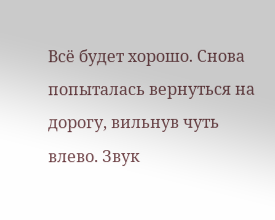Всё будет хорошо. Снова попыталась вернуться на дорогу, вильнув чуть влево. Звук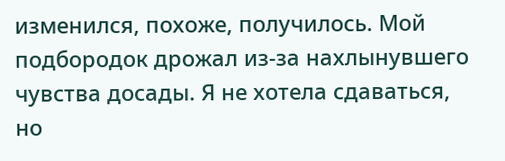изменился, похоже, получилось. Мой подбородок дрожал из-за нахлынувшего чувства досады. Я не хотела сдаваться, но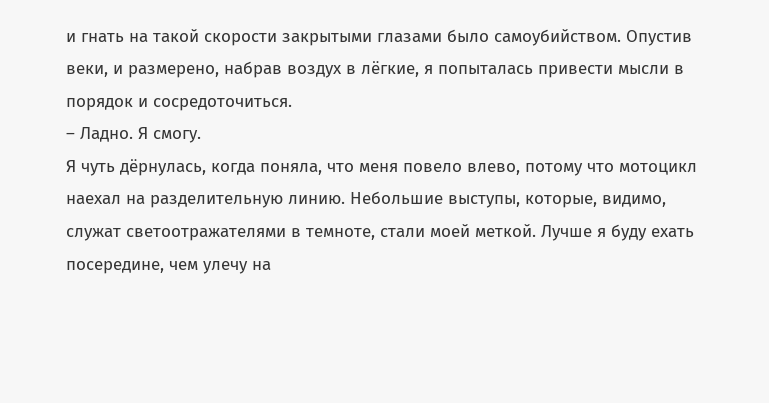и гнать на такой скорости закрытыми глазами было самоубийством. Опустив веки, и размерено, набрав воздух в лёгкие, я попыталась привести мысли в порядок и сосредоточиться.
– Ладно. Я смогу.
Я чуть дёрнулась, когда поняла, что меня повело влево, потому что мотоцикл наехал на разделительную линию. Небольшие выступы, которые, видимо, служат светоотражателями в темноте, стали моей меткой. Лучше я буду ехать посередине, чем улечу на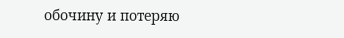обочину и потеряю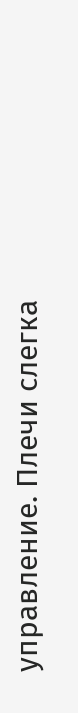управление. Плечи слегка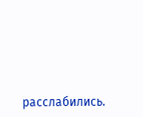расслабились.